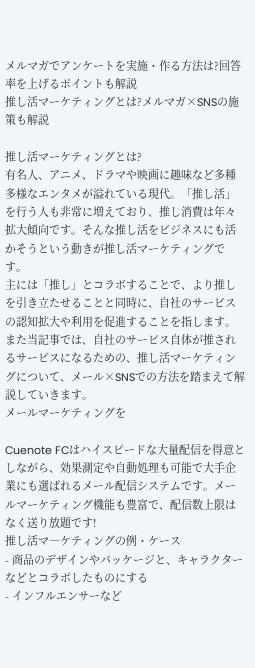メルマガでアンケートを実施・作る方法は?回答率を上げるポイントも解説
推し活マーケティングとは?メルマガ×SNSの施策も解説

推し活マーケティングとは?
有名人、アニメ、ドラマや映画に趣味など多種多様なエンタメが溢れている現代。「推し活」を行う人も非常に増えており、推し消費は年々拡大傾向です。そんな推し活をビジネスにも活かそうという動きが推し活マーケティングです。
主には「推し」とコラボすることで、より推しを引き立たせることと同時に、自社のサービスの認知拡大や利用を促進することを指します。また当記事では、自社のサービス自体が推されるサービスになるための、推し活マーケティングについて、メール×SNSでの方法を踏まえて解説していきます。
メールマーケティングを

Cuenote FCはハイスピードな大量配信を得意としながら、効果測定や自動処理も可能で大手企業にも選ばれるメール配信システムです。メールマーケティング機能も豊富で、配信数上限はなく送り放題です!
推し活マ―ケティングの例・ケース
- 商品のデザインやパッケージと、キャラクターなどとコラボしたものにする
- インフルエンサーなど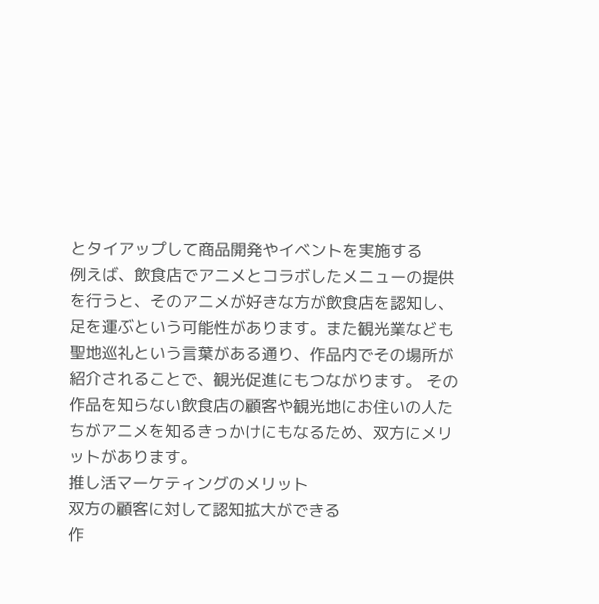とタイアップして商品開発やイベントを実施する
例えば、飲食店でアニメとコラボしたメニューの提供を行うと、そのアニメが好きな方が飲食店を認知し、足を運ぶという可能性があります。また観光業なども聖地巡礼という言葉がある通り、作品内でその場所が紹介されることで、観光促進にもつながります。 その作品を知らない飲食店の顧客や観光地にお住いの人たちがアニメを知るきっかけにもなるため、双方にメリットがあります。
推し活マーケティングのメリット
双方の顧客に対して認知拡大ができる
作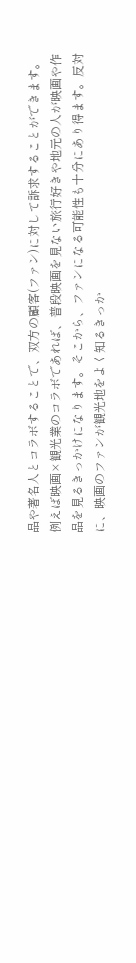品や著名人とコラボすることで、双方の顧客(ファン)に対して訴求することができます。例えば映画×観光業のコラボであれば、普段映画を見ない旅行好きや地元の人が映画や作品を見るきっかけになります。そこから、ファンになる可能性も十分にあり得ます。反対に、映画のファンが観光地をよく知るきっか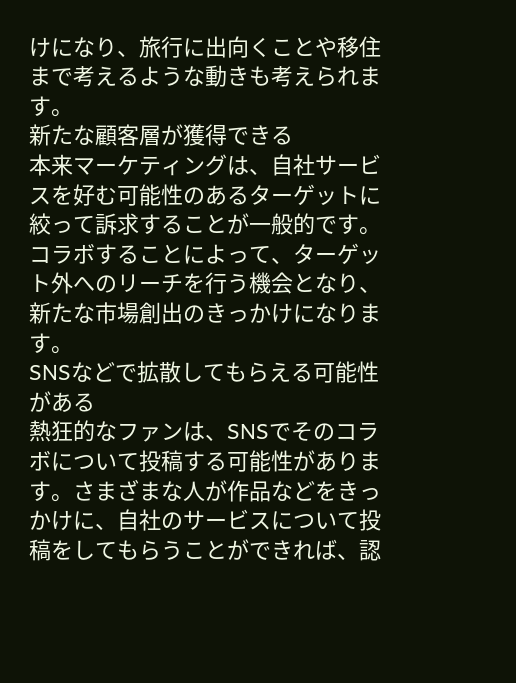けになり、旅行に出向くことや移住まで考えるような動きも考えられます。
新たな顧客層が獲得できる
本来マーケティングは、自社サービスを好む可能性のあるターゲットに絞って訴求することが一般的です。コラボすることによって、ターゲット外へのリーチを行う機会となり、新たな市場創出のきっかけになります。
SNSなどで拡散してもらえる可能性がある
熱狂的なファンは、SNSでそのコラボについて投稿する可能性があります。さまざまな人が作品などをきっかけに、自社のサービスについて投稿をしてもらうことができれば、認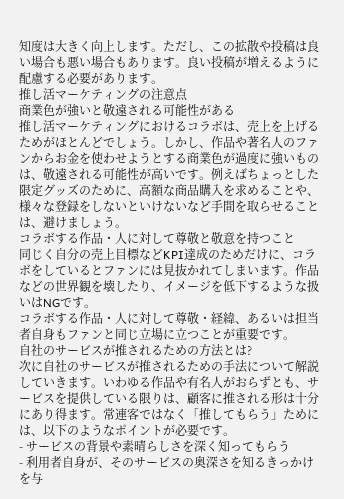知度は大きく向上します。ただし、この拡散や投稿は良い場合も悪い場合もあります。良い投稿が増えるように配慮する必要があります。
推し活マーケティングの注意点
商業色が強いと敬遠される可能性がある
推し活マーケティングにおけるコラボは、売上を上げるためがほとんどでしょう。しかし、作品や著名人のファンからお金を使わせようとする商業色が過度に強いものは、敬遠される可能性が高いです。例えばちょっとした限定グッズのために、高額な商品購入を求めることや、様々な登録をしないといけないなど手間を取らせることは、避けましょう。
コラボする作品・人に対して尊敬と敬意を持つこと
同じく自分の売上目標などKPI達成のためだけに、コラボをしているとファンには見抜かれてしまいます。作品などの世界観を壊したり、イメージを低下するような扱いはNGです。
コラボする作品・人に対して尊敬・経緯、あるいは担当者自身もファンと同じ立場に立つことが重要です。
自社のサービスが推されるための方法とは?
次に自社のサービスが推されるための手法について解説していきます。いわゆる作品や有名人がおらずとも、サービスを提供している限りは、顧客に推される形は十分にあり得ます。常連客ではなく「推してもらう」ためには、以下のようなポイントが必要です。
- サービスの背景や素晴らしさを深く知ってもらう
- 利用者自身が、そのサービスの奥深さを知るきっかけを与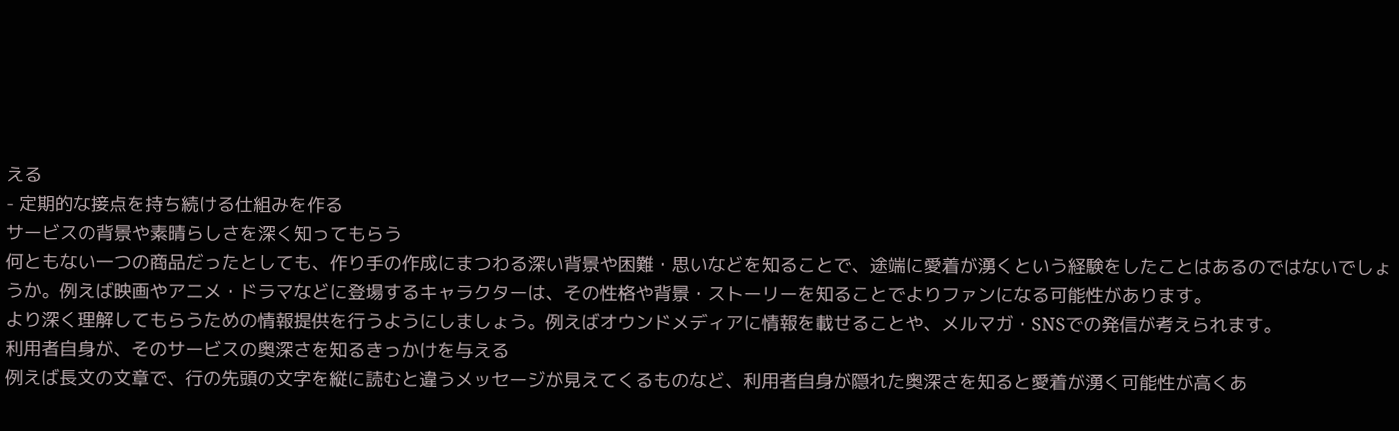える
- 定期的な接点を持ち続ける仕組みを作る
サービスの背景や素晴らしさを深く知ってもらう
何ともない一つの商品だったとしても、作り手の作成にまつわる深い背景や困難・思いなどを知ることで、途端に愛着が湧くという経験をしたことはあるのではないでしょうか。例えば映画やアニメ・ドラマなどに登場するキャラクターは、その性格や背景・ストーリーを知ることでよりファンになる可能性があります。
より深く理解してもらうための情報提供を行うようにしましょう。例えばオウンドメディアに情報を載せることや、メルマガ・SNSでの発信が考えられます。
利用者自身が、そのサービスの奥深さを知るきっかけを与える
例えば長文の文章で、行の先頭の文字を縦に読むと違うメッセージが見えてくるものなど、利用者自身が隠れた奥深さを知ると愛着が湧く可能性が高くあ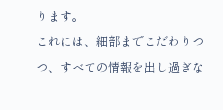ります。
これには、細部までこだわりつつ、すべての情報を出し過ぎな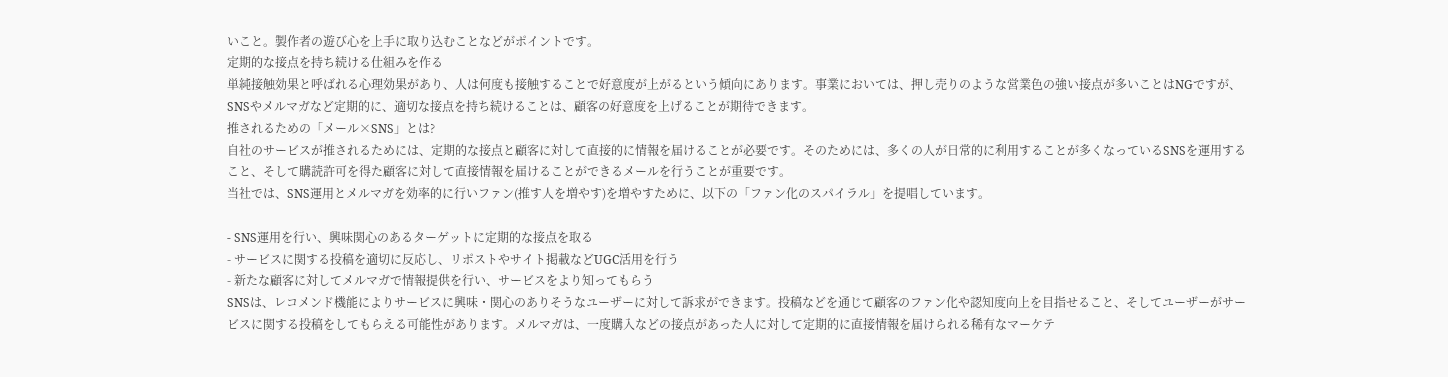いこと。製作者の遊び心を上手に取り込むことなどがポイントです。
定期的な接点を持ち続ける仕組みを作る
単純接触効果と呼ばれる心理効果があり、人は何度も接触することで好意度が上がるという傾向にあります。事業においては、押し売りのような営業色の強い接点が多いことはNGですが、SNSやメルマガなど定期的に、適切な接点を持ち続けることは、顧客の好意度を上げることが期待できます。
推されるための「メール×SNS」とは?
自社のサービスが推されるためには、定期的な接点と顧客に対して直接的に情報を届けることが必要です。そのためには、多くの人が日常的に利用することが多くなっているSNSを運用すること、そして購読許可を得た顧客に対して直接情報を届けることができるメールを行うことが重要です。
当社では、SNS運用とメルマガを効率的に行いファン(推す人を増やす)を増やすために、以下の「ファン化のスパイラル」を提唱しています。

- SNS運用を行い、興味関心のあるターゲットに定期的な接点を取る
- サービスに関する投稿を適切に反応し、リポストやサイト掲載などUGC活用を行う
- 新たな顧客に対してメルマガで情報提供を行い、サービスをより知ってもらう
SNSは、レコメンド機能によりサービスに興味・関心のありそうなユーザーに対して訴求ができます。投稿などを通じて顧客のファン化や認知度向上を目指せること、そしてユーザーがサービスに関する投稿をしてもらえる可能性があります。メルマガは、一度購入などの接点があった人に対して定期的に直接情報を届けられる稀有なマーケテ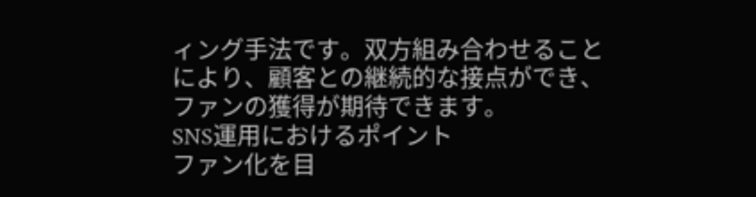ィング手法です。双方組み合わせることにより、顧客との継続的な接点ができ、ファンの獲得が期待できます。
SNS運用におけるポイント
ファン化を目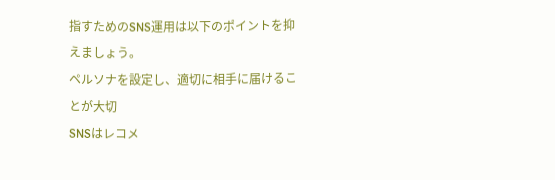指すためのSNS運用は以下のポイントを抑えましょう。
ペルソナを設定し、適切に相手に届けることが大切
SNSはレコメ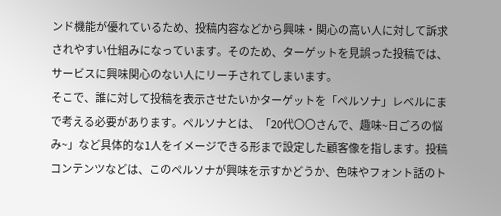ンド機能が優れているため、投稿内容などから興味・関心の高い人に対して訴求されやすい仕組みになっています。そのため、ターゲットを見誤った投稿では、サービスに興味関心のない人にリーチされてしまいます。
そこで、誰に対して投稿を表示させたいかターゲットを「ペルソナ」レベルにまで考える必要があります。ペルソナとは、「20代〇〇さんで、趣味~日ごろの悩み~」など具体的な1人をイメージできる形まで設定した顧客像を指します。投稿コンテンツなどは、このペルソナが興味を示すかどうか、色味やフォント話のト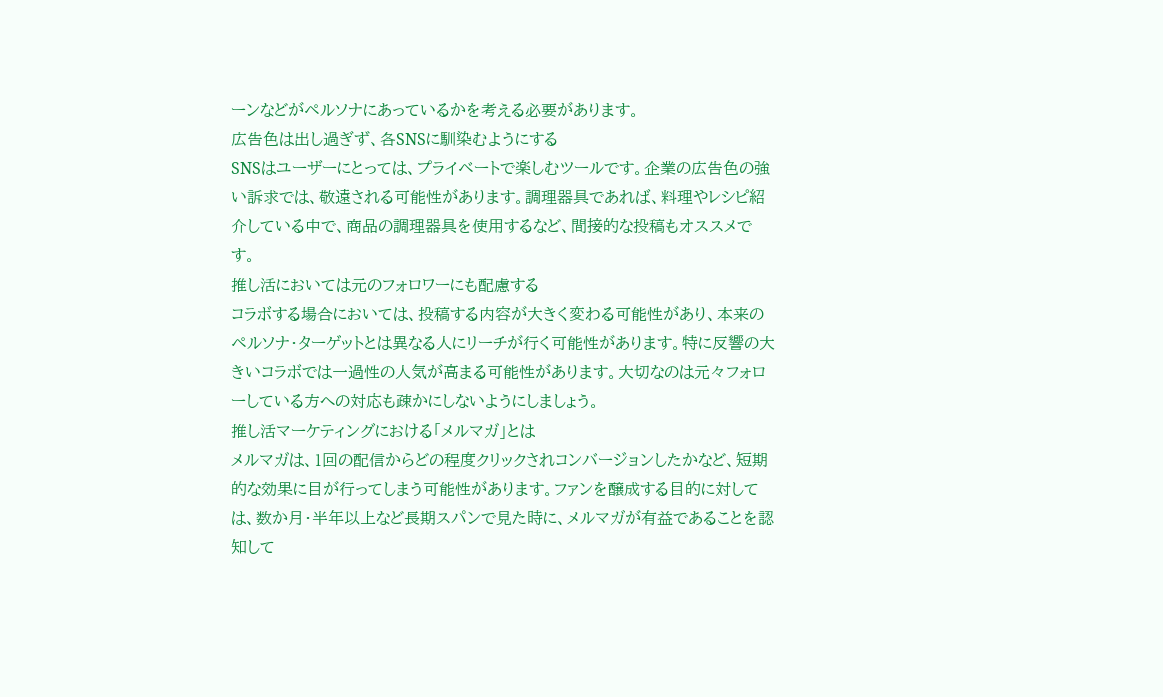ーンなどがペルソナにあっているかを考える必要があります。
広告色は出し過ぎず、各SNSに馴染むようにする
SNSはユーザーにとっては、プライベートで楽しむツールです。企業の広告色の強い訴求では、敬遠される可能性があります。調理器具であれば、料理やレシピ紹介している中で、商品の調理器具を使用するなど、間接的な投稿もオススメです。
推し活においては元のフォロワーにも配慮する
コラボする場合においては、投稿する内容が大きく変わる可能性があり、本来のペルソナ・ターゲットとは異なる人にリーチが行く可能性があります。特に反響の大きいコラボでは一過性の人気が高まる可能性があります。大切なのは元々フォローしている方への対応も疎かにしないようにしましょう。
推し活マーケティングにおける「メルマガ」とは
メルマガは、1回の配信からどの程度クリックされコンバージョンしたかなど、短期的な効果に目が行ってしまう可能性があります。ファンを醸成する目的に対しては、数か月・半年以上など長期スパンで見た時に、メルマガが有益であることを認知して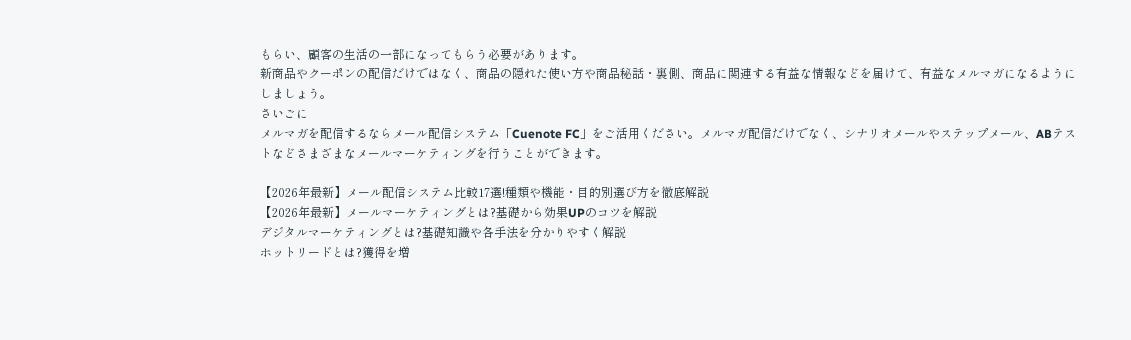もらい、顧客の生活の一部になってもらう必要があります。
新商品やクーポンの配信だけではなく、商品の隠れた使い方や商品秘話・裏側、商品に関連する有益な情報などを届けて、有益なメルマガになるようにしましょう。
さいごに
メルマガを配信するならメール配信システム「Cuenote FC」をご活用ください。メルマガ配信だけでなく、シナリオメールやステップメール、ABテストなどさまざまなメールマーケティングを行うことができます。

【2026年最新】メール配信システム比較17選!種類や機能・目的別選び方を徹底解説
【2026年最新】メールマーケティングとは?基礎から効果UPのコツを解説
デジタルマーケティングとは?基礎知識や各手法を分かりやすく解説
ホットリードとは?獲得を増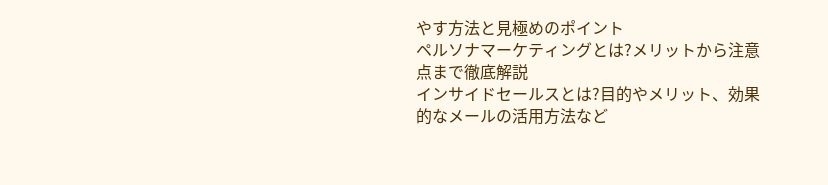やす方法と見極めのポイント
ペルソナマーケティングとは?メリットから注意点まで徹底解説
インサイドセールスとは?目的やメリット、効果的なメールの活用方法など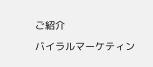ご紹介
バイラルマーケティン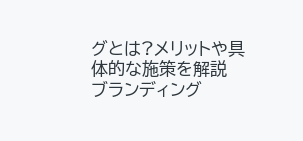グとは?メリットや具体的な施策を解説
ブランディング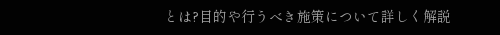とは?目的や行うべき施策について詳しく解説